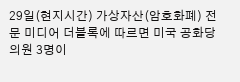29일(현지시간) 가상자산(암호화폐) 전문 미디어 더블록에 따르면 미국 공화당 의원 3명이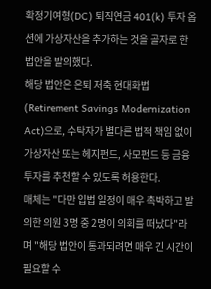확정기여형(DC) 퇴직연금 401(k) 투자 옵션에 가상자산을 추가하는 것을 골자로 한 법안을 발의했다.
해당 법안은 은퇴 저축 현대화법(Retirement Savings Modernization Act)으로, 수탁자가 별다른 법적 책임 없이 가상자산 또는 헤지펀드, 사모펀드 등 금융 투자를 추천할 수 있도록 허용한다.
매체는 "다만 입법 일정이 매우 촉박하고 발의한 의원 3명 중 2명이 의회를 떠났다"라며 "해당 법안이 통과되려면 매우 긴 시간이 필요할 수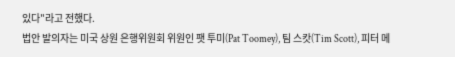있다"라고 전했다.
법안 발의자는 미국 상원 은행위원회 위원인 팻 투미(Pat Toomey), 팀 스캇(Tim Scott), 피터 메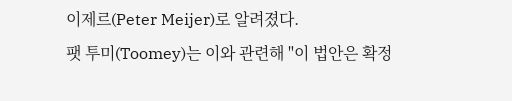이제르(Peter Meijer)로 알려졌다.
팻 투미(Toomey)는 이와 관련해 "이 법안은 확정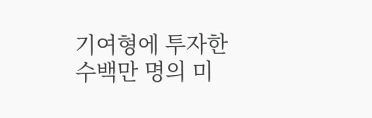기여형에 투자한 수백만 명의 미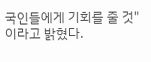국인들에게 기회를 줄 것"이라고 밝혔다.